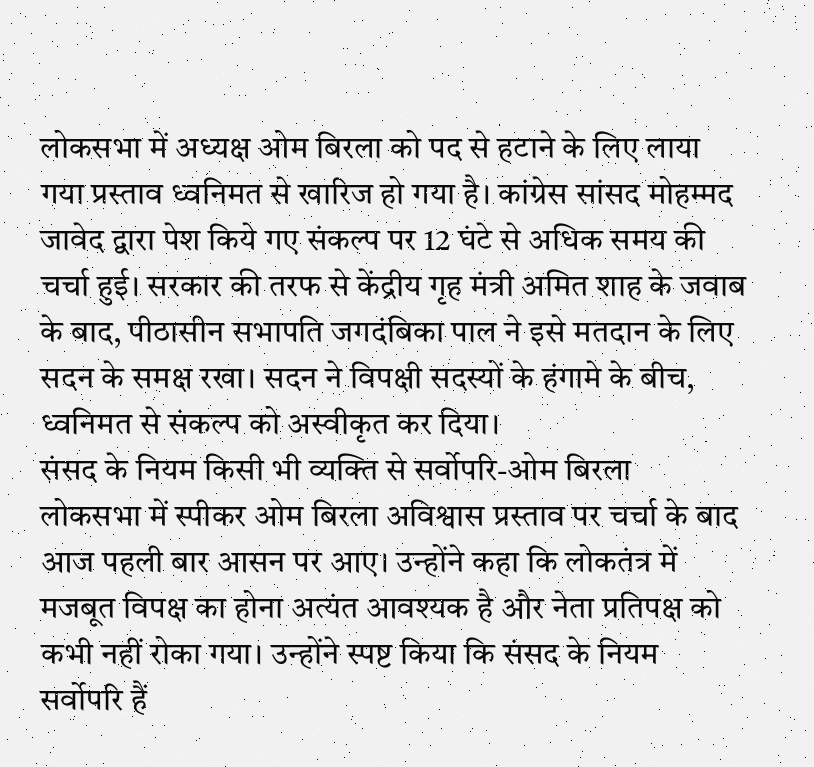लोकसभा में अध्यक्ष ओम बिरला को पद से हटाने के लिए लाया गया प्रस्ताव ध्वनिमत से खारिज हो गया है। कांग्रेस सांसद मोहम्मद जावेद द्वारा पेश किये गए संकल्प पर 12 घंटे से अधिक समय की चर्चा हुई। सरकार की तरफ से केंद्रीय गृह मंत्री अमित शाह के जवाब के बाद, पीठासीन सभापति जगदंबिका पाल ने इसे मतदान के लिए सदन के समक्ष रखा। सदन ने विपक्षी सदस्यों के हंगामे के बीच, ध्वनिमत से संकल्प को अस्वीकृत कर दिया।
संसद के नियम किसी भी व्यक्ति से सर्वोपरि-ओम बिरला
लोकसभा में स्पीकर ओम बिरला अविश्वास प्रस्ताव पर चर्चा के बाद आज पहली बार आसन पर आए। उन्होंने कहा कि लोकतंत्र में मजबूत विपक्ष का होना अत्यंत आवश्यक है और नेता प्रतिपक्ष को कभी नहीं रोका गया। उन्होंने स्पष्ट किया कि संसद के नियम सर्वोपरि हैं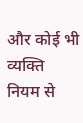और कोई भी व्यक्ति नियम से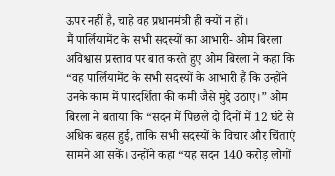ऊपर नहीं है, चाहे वह प्रधानमंत्री ही क्यों न हों।
मैं पार्लियामेंट के सभी सदस्यों का आभारी- ओम बिरला
अविश्वास प्रस्ताव पर बात करते हुए ओम बिरला ने कहा कि “वह पार्लियामेंट के सभी सदस्यों के आभारी हैं कि उन्होंने उनके काम में पारदर्शिता की कमी जैसे मुद्दे उठाए।” ओम बिरला ने बताया कि “सदन में पिछले दो दिनों में 12 घंटे से अधिक बहस हुई, ताकि सभी सदस्यों के विचार और चिंताएं सामने आ सकें। उन्होंने कहा “यह सदन 140 करोड़ लोगों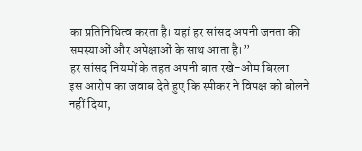का प्रतिनिधित्व करता है। यहां हर सांसद अपनी जनता की समस्याओं और अपेक्षाओं के साथ आता है।”
हर सांसद नियमों के तहत अपनी बात रखे-ओम बिरला
इस आरोप का जवाब देते हुए कि स्पीकर ने विपक्ष को बोलने नहीं दिया,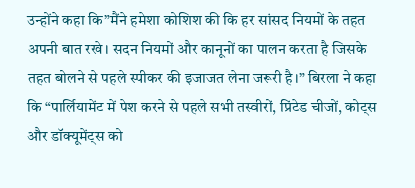उन्होंने कहा कि”मैंने हमेशा कोशिश की कि हर सांसद नियमों के तहत अपनी बात रखे। सदन नियमों और कानूनों का पालन करता है जिसके तहत बोलने से पहले स्पीकर की इजाजत लेना जरूरी है।” बिरला ने कहा कि “पार्लियामेंट में पेश करने से पहले सभी तस्वीरों, प्रिंटेड चीजों, कोट्स और डॉक्यूमेंट्स को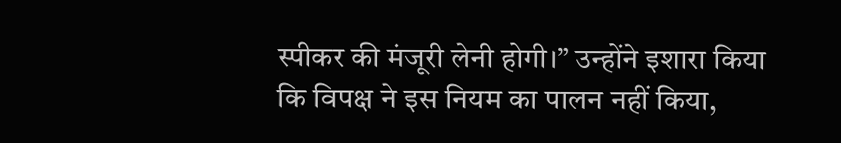स्पीकर की मंजूरी लेनी होगी।” उन्होंने इशारा किया कि विपक्ष ने इस नियम का पालन नहीं किया,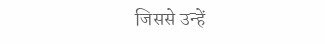जिससे उन्हें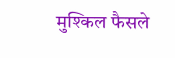मुश्किल फैसले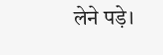लेने पड़े।